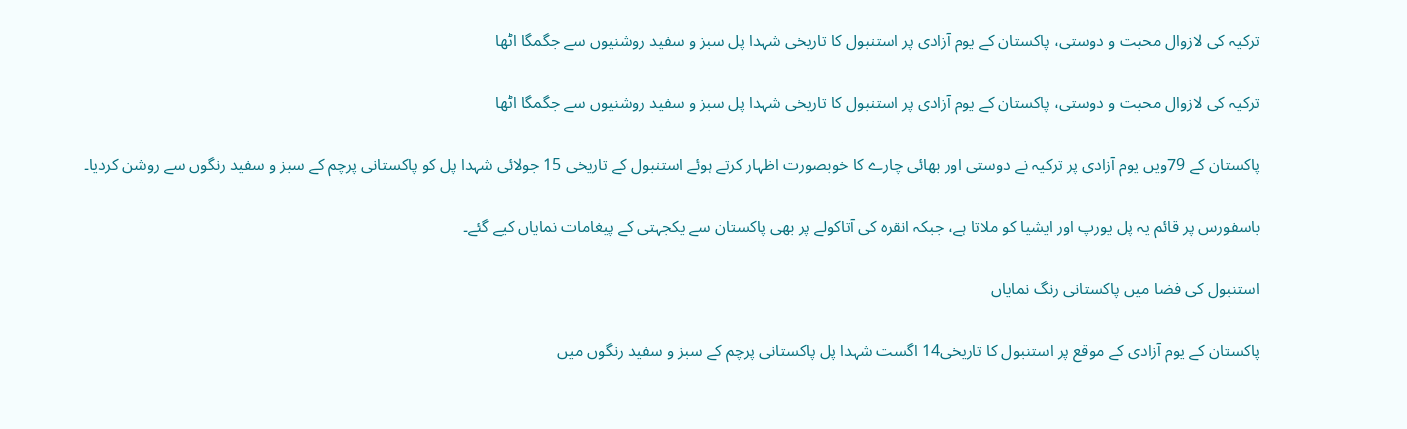ترکیہ کی لازوال محبت و دوستی، پاکستان کے یوم آزادی پر استنبول کا تاریخی شہدا پل سبز و سفید روشنیوں سے جگمگا اٹھا

ترکیہ کی لازوال محبت و دوستی، پاکستان کے یوم آزادی پر استنبول کا تاریخی شہدا پل سبز و سفید روشنیوں سے جگمگا اٹھا

پاکستان کے 79ویں یوم آزادی پر ترکیہ نے دوستی اور بھائی چارے کا خوبصورت اظہار کرتے ہوئے استنبول کے تاریخی 15 جولائی شہدا پل کو پاکستانی پرچم کے سبز و سفید رنگوں سے روشن کردیا۔

باسفورس پر قائم یہ پل یورپ اور ایشیا کو ملاتا ہے، جبکہ انقرہ کی آتاکولے پر بھی پاکستان سے یکجہتی کے پیغامات نمایاں کیے گئے۔

استنبول کی فضا میں پاکستانی رنگ نمایاں

پاکستان کے یوم آزادی کے موقع پر استنبول کا تاریخی14 اگست شہدا پل پاکستانی پرچم کے سبز و سفید رنگوں میں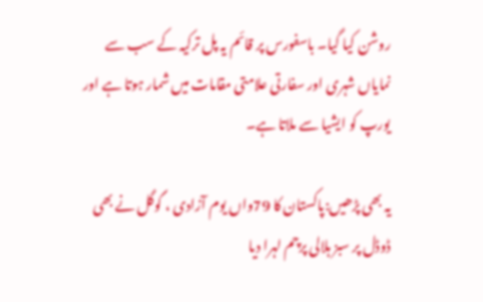روشن کیا گیا۔ باسفورس پر قائم یہ پل ترکیہ کے سب سے نمایاں شہری اور سفارتی علامتی مقامات میں شمار ہوتا ہے اور یورپ کو ایشیا سے ملاتا ہے۔

یہ بھی پڑھیں:پاکستان کا 79واں یوم آزادی ، گوگل نے بھی ڈوڈل پر سبز ہلالی پرچم لہرا دیا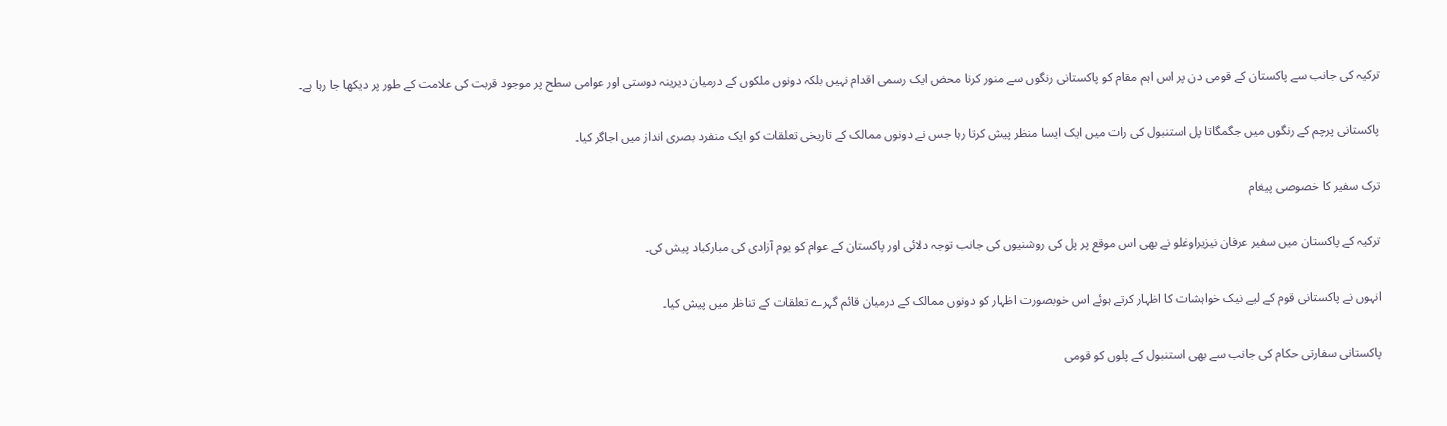ترکیہ کی جانب سے پاکستان کے قومی دن پر اس اہم مقام کو پاکستانی رنگوں سے منور کرنا محض ایک رسمی اقدام نہیں بلکہ دونوں ملکوں کے درمیان دیرینہ دوستی اور عوامی سطح پر موجود قربت کی علامت کے طور پر دیکھا جا رہا ہے۔

پاکستانی پرچم کے رنگوں میں جگمگاتا پل استنبول کی رات میں ایک ایسا منظر پیش کرتا رہا جس نے دونوں ممالک کے تاریخی تعلقات کو ایک منفرد بصری انداز میں اجاگر کیا۔

ترک سفیر کا خصوصی پیغام

ترکیہ کے پاکستان میں سفیر عرفان نیزیراوغلو نے بھی اس موقع پر پل کی روشنیوں کی جانب توجہ دلائی اور پاکستان کے عوام کو یوم آزادی کی مبارکباد پیش کی۔

انہوں نے پاکستانی قوم کے لیے نیک خواہشات کا اظہار کرتے ہوئے اس خوبصورت اظہار کو دونوں ممالک کے درمیان قائم گہرے تعلقات کے تناظر میں پیش کیا۔

پاکستانی سفارتی حکام کی جانب سے بھی استنبول کے پلوں کو قومی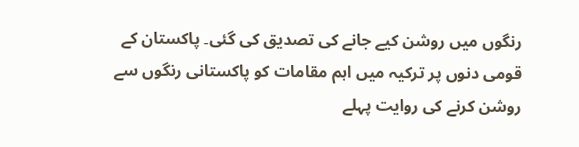رنگوں میں روشن کیے جانے کی تصدیق کی گئی۔ پاکستان کے قومی دنوں پر ترکیہ میں اہم مقامات کو پاکستانی رنگوں سے روشن کرنے کی روایت پہلے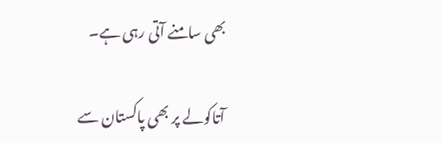بھی سامنے آتی رہی ہے۔

آتاکولے پر بھی پاکستان سے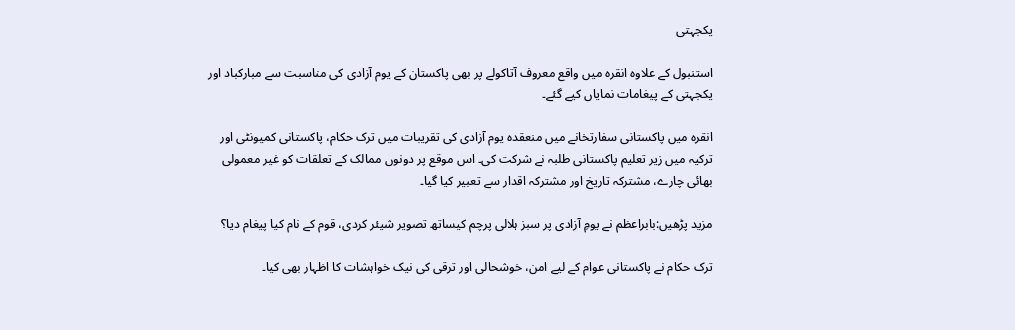یکجہتی

استنبول کے علاوہ انقرہ میں واقع معروف آتاکولے پر بھی پاکستان کے یوم آزادی کی مناسبت سے مبارکباد اور یکجہتی کے پیغامات نمایاں کیے گئے۔

انقرہ میں پاکستانی سفارتخانے میں منعقدہ یوم آزادی کی تقریبات میں ترک حکام، پاکستانی کمیونٹی اور ترکیہ میں زیر تعلیم پاکستانی طلبہ نے شرکت کی۔ اس موقع پر دونوں ممالک کے تعلقات کو غیر معمولی بھائی چارے، مشترکہ تاریخ اور مشترکہ اقدار سے تعبیر کیا گیا۔

مزید پڑھیں:بابراعظم نے یومِ آزادی پر سبز ہلالی پرچم کیساتھ تصویر شیئر کردی، قوم کے نام کیا پیغام دیا؟

ترک حکام نے پاکستانی عوام کے لیے امن، خوشحالی اور ترقی کی نیک خواہشات کا اظہار بھی کیا۔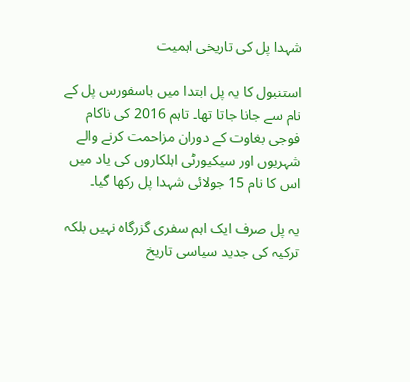شہدا پل کی تاریخی اہمیت

استنبول کا یہ پل ابتدا میں باسفورس پل کے نام سے جانا جاتا تھا۔ تاہم 2016 کی ناکام فوجی بغاوت کے دوران مزاحمت کرنے والے شہریوں اور سیکیورٹی اہلکاروں کی یاد میں اس کا نام 15 جولائی شہدا پل رکھا گیا۔

یہ پل صرف ایک اہم سفری گزرگاہ نہیں بلکہ ترکیہ کی جدید سیاسی تاریخ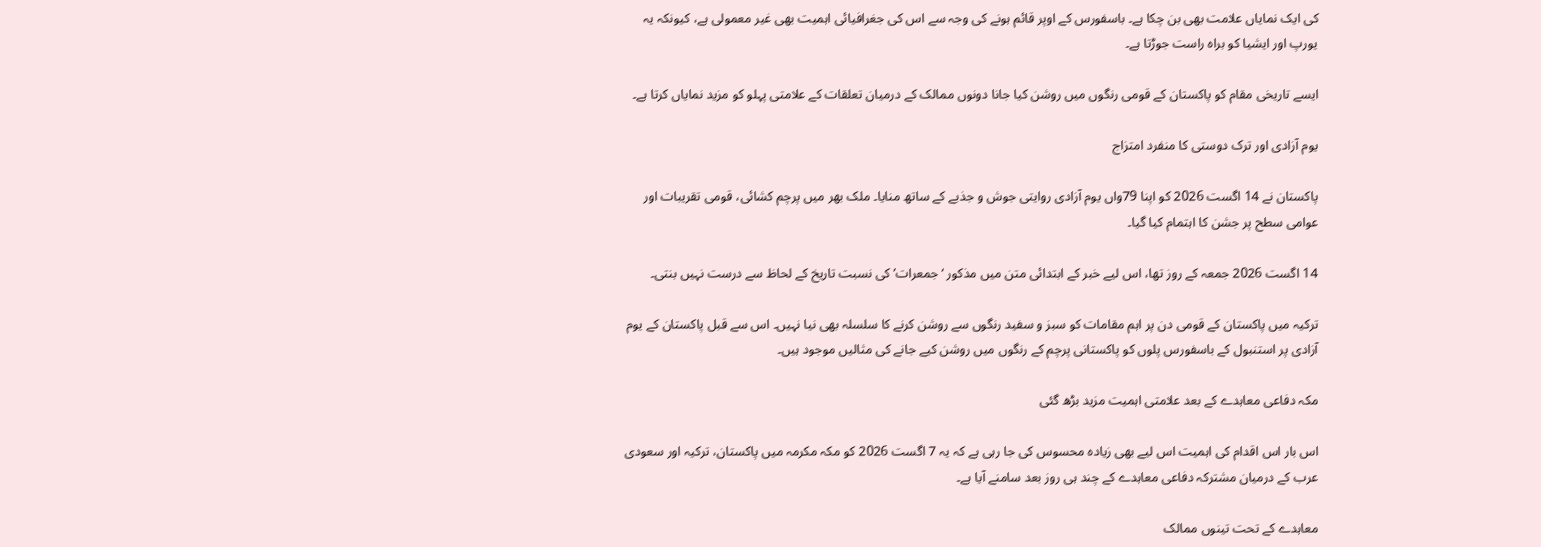کی ایک نمایاں علامت بھی بن چکا ہے۔ باسفورس کے اوپر قائم ہونے کی وجہ سے اس کی جغرافیائی اہمیت بھی غیر معمولی ہے، کیونکہ یہ یورپ اور ایشیا کو براہ راست جوڑتا ہے۔

ایسے تاریخی مقام کو پاکستان کے قومی رنگوں میں روشن کیا جانا دونوں ممالک کے درمیان تعلقات کے علامتی پہلو کو مزید نمایاں کرتا ہے۔

یوم آزادی اور ترک دوستی کا منفرد امتزاج

پاکستان نے 14 اگست 2026 کو اپنا 79واں یوم آزادی روایتی جوش و جذبے کے ساتھ منایا۔ ملک بھر میں پرچم کشائی، قومی تقریبات اور عوامی سطح پر جشن کا اہتمام کیا گیا۔

14 اگست 2026 جمعہ کے روز تھا، اس لیے خبر کے ابتدائی متن میں مذکور ‘جمعرات’ کی نسبت تاریخ کے لحاظ سے درست نہیں بنتی۔

ترکیہ میں پاکستان کے قومی دن پر اہم مقامات کو سبز و سفید رنگوں سے روشن کرنے کا سلسلہ بھی نیا نہیں۔ اس سے قبل پاکستان کے یوم آزادی پر استنبول کے باسفورس پلوں کو پاکستانی پرچم کے رنگوں میں روشن کیے جانے کی مثالیں موجود ہیں۔

مکہ دفاعی معاہدے کے بعد علامتی اہمیت مزید بڑھ گئی

اس بار اس اقدام کی اہمیت اس لیے بھی زیادہ محسوس کی جا رہی ہے کہ یہ 7 اگست 2026 کو مکہ مکرمہ میں پاکستان، ترکیہ اور سعودی عرب کے درمیان مشترکہ دفاعی معاہدے کے چند ہی روز بعد سامنے آیا ہے۔

معاہدے کے تحت تینوں ممالک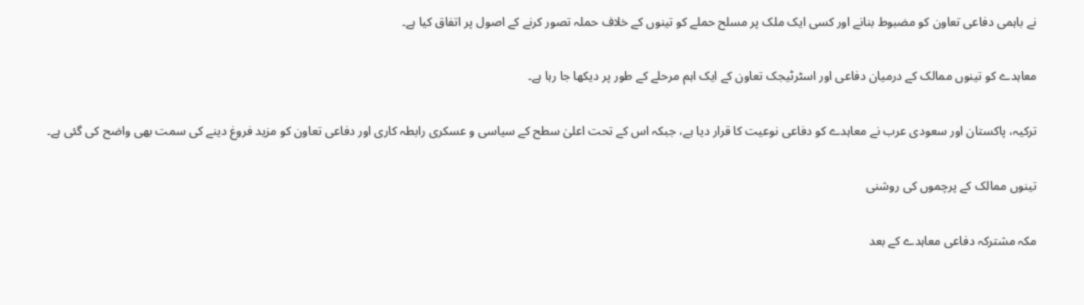نے باہمی دفاعی تعاون کو مضبوط بنانے اور کسی ایک ملک پر مسلح حملے کو تینوں کے خلاف حملہ تصور کرنے کے اصول پر اتفاق کیا ہے۔

معاہدے کو تینوں ممالک کے درمیان دفاعی اور اسٹرٹیجک تعاون کے ایک اہم مرحلے کے طور پر دیکھا جا رہا ہے۔

ترکیہ، پاکستان اور سعودی عرب نے معاہدے کو دفاعی نوعیت کا قرار دیا ہے، جبکہ اس کے تحت اعلیٰ سطح کے سیاسی و عسکری رابطہ کاری اور دفاعی تعاون کو مزید فروغ دینے کی سمت بھی واضح کی گئی ہے۔

تینوں ممالک کے پرچموں کی روشنی

مکہ مشترکہ دفاعی معاہدے کے بعد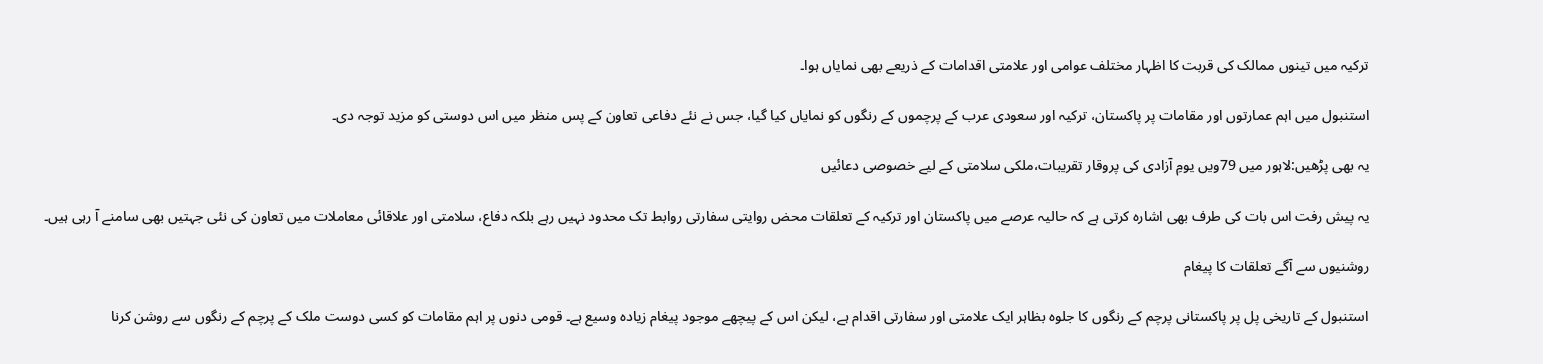ترکیہ میں تینوں ممالک کی قربت کا اظہار مختلف عوامی اور علامتی اقدامات کے ذریعے بھی نمایاں ہوا۔

استنبول میں اہم عمارتوں اور مقامات پر پاکستان، ترکیہ اور سعودی عرب کے پرچموں کے رنگوں کو نمایاں کیا گیا، جس نے نئے دفاعی تعاون کے پس منظر میں اس دوستی کو مزید توجہ دی۔

یہ بھی پڑھیں:لاہور میں 79ویں یومِ آزادی کی پروقار تقریبات،ملکی سلامتی کے لیے خصوصی دعائیں

یہ پیش رفت اس بات کی طرف بھی اشارہ کرتی ہے کہ حالیہ عرصے میں پاکستان اور ترکیہ کے تعلقات محض روایتی سفارتی روابط تک محدود نہیں رہے بلکہ دفاع، سلامتی اور علاقائی معاملات میں تعاون کی نئی جہتیں بھی سامنے آ رہی ہیں۔

روشنیوں سے آگے تعلقات کا پیغام

استنبول کے تاریخی پل پر پاکستانی پرچم کے رنگوں کا جلوہ بظاہر ایک علامتی اور سفارتی اقدام ہے، لیکن اس کے پیچھے موجود پیغام زیادہ وسیع ہے۔ قومی دنوں پر اہم مقامات کو کسی دوست ملک کے پرچم کے رنگوں سے روشن کرنا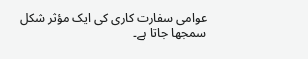عوامی سفارت کاری کی ایک مؤثر شکل سمجھا جاتا ہے۔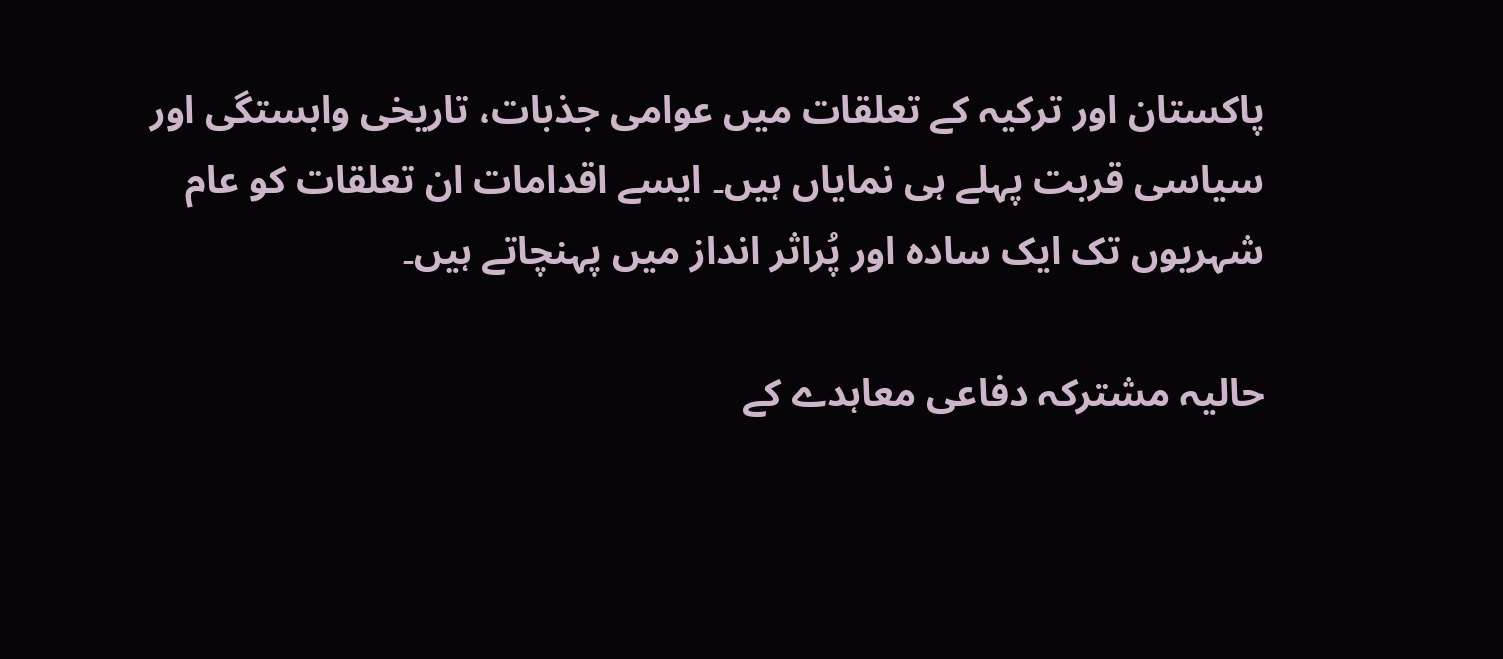پاکستان اور ترکیہ کے تعلقات میں عوامی جذبات، تاریخی وابستگی اور سیاسی قربت پہلے ہی نمایاں ہیں۔ ایسے اقدامات ان تعلقات کو عام شہریوں تک ایک سادہ اور پُراثر انداز میں پہنچاتے ہیں۔

حالیہ مشترکہ دفاعی معاہدے کے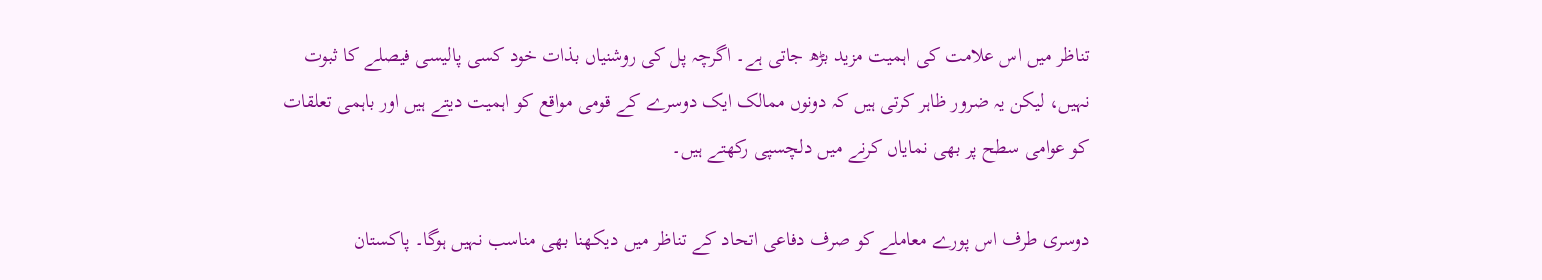تناظر میں اس علامت کی اہمیت مزید بڑھ جاتی ہے۔ اگرچہ پل کی روشنیاں بذات خود کسی پالیسی فیصلے کا ثبوت نہیں، لیکن یہ ضرور ظاہر کرتی ہیں کہ دونوں ممالک ایک دوسرے کے قومی مواقع کو اہمیت دیتے ہیں اور باہمی تعلقات کو عوامی سطح پر بھی نمایاں کرنے میں دلچسپی رکھتے ہیں۔

دوسری طرف اس پورے معاملے کو صرف دفاعی اتحاد کے تناظر میں دیکھنا بھی مناسب نہیں ہوگا۔ پاکستان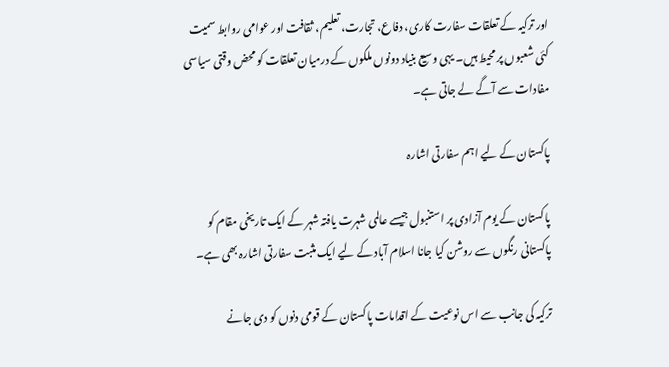اور ترکیہ کے تعلقات سفارت کاری، دفاع، تجارت، تعلیم، ثقافت اور عوامی روابط سمیت کئی شعبوں پر محیط ہیں۔ یہی وسیع بنیاد دونوں ملکوں کے درمیان تعلقات کو محض وقتی سیاسی مفادات سے آگے لے جاتی ہے۔

پاکستان کے لیے اہم سفارتی اشارہ

پاکستان کے یوم آزادی پر استنبول جیسے عالمی شہرت یافتہ شہر کے ایک تاریخی مقام کو پاکستانی رنگوں سے روشن کیا جانا اسلام آباد کے لیے ایک مثبت سفارتی اشارہ بھی ہے۔

ترکیہ کی جانب سے اس نوعیت کے اقدامات پاکستان کے قومی دنوں کو دی جانے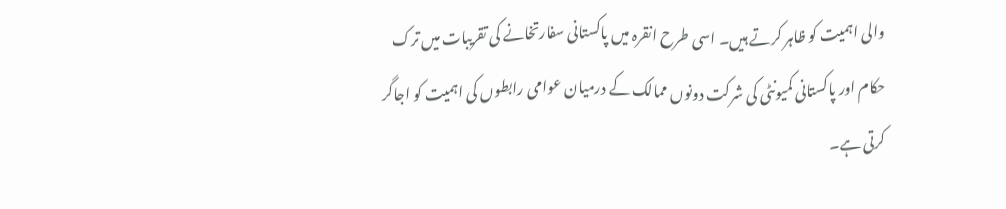والی اہمیت کو ظاہر کرتے ہیں۔ اسی طرح انقرہ میں پاکستانی سفارتخانے کی تقریبات میں ترک حکام اور پاکستانی کمیونٹی کی شرکت دونوں ممالک کے درمیان عوامی رابطوں کی اہمیت کو اجاگر کرتی ہے۔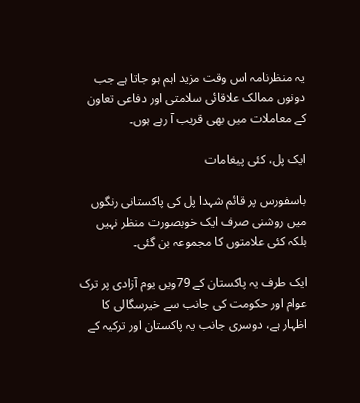یہ منظرنامہ اس وقت مزید اہم ہو جاتا ہے جب دونوں ممالک علاقائی سلامتی اور دفاعی تعاون کے معاملات میں بھی قریب آ رہے ہوں۔

ایک پل، کئی پیغامات

باسفورس پر قائم شہدا پل کی پاکستانی رنگوں میں روشنی صرف ایک خوبصورت منظر نہیں بلکہ کئی علامتوں کا مجموعہ بن گئی۔

ایک طرف یہ پاکستان کے 79ویں یوم آزادی پر ترک عوام اور حکومت کی جانب سے خیرسگالی کا اظہار ہے، دوسری جانب یہ پاکستان اور ترکیہ کے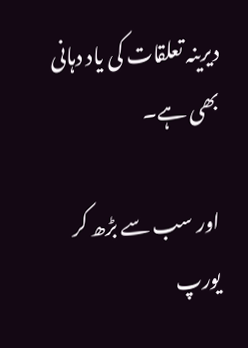دیرینہ تعلقات کی یاد دہانی بھی ہے۔

اور سب سے بڑھ کر یورپ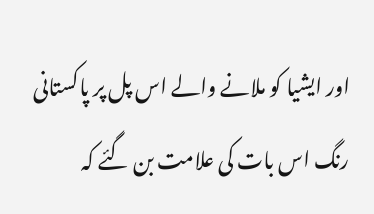اور ایشیا کو ملانے والے اس پل پر پاکستانی رنگ اس بات کی علامت بن گئے کہ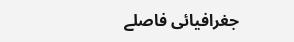جغرافیائی فاصلے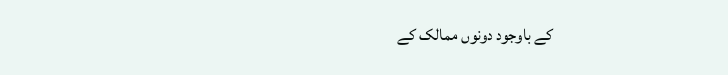کے باوجود دونوں ممالک کے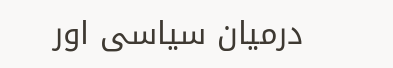درمیان سیاسی اور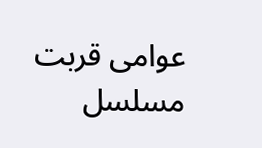عوامی قربت مسلسل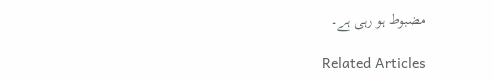مضبوط ہو رہی ہے۔

Related Articles